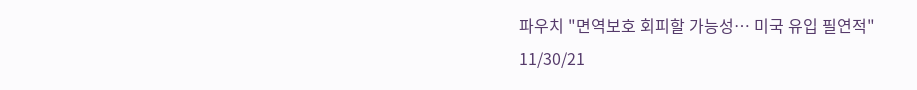파우치 "면역보호 회피할 가능성… 미국 유입 필연적"
11/30/21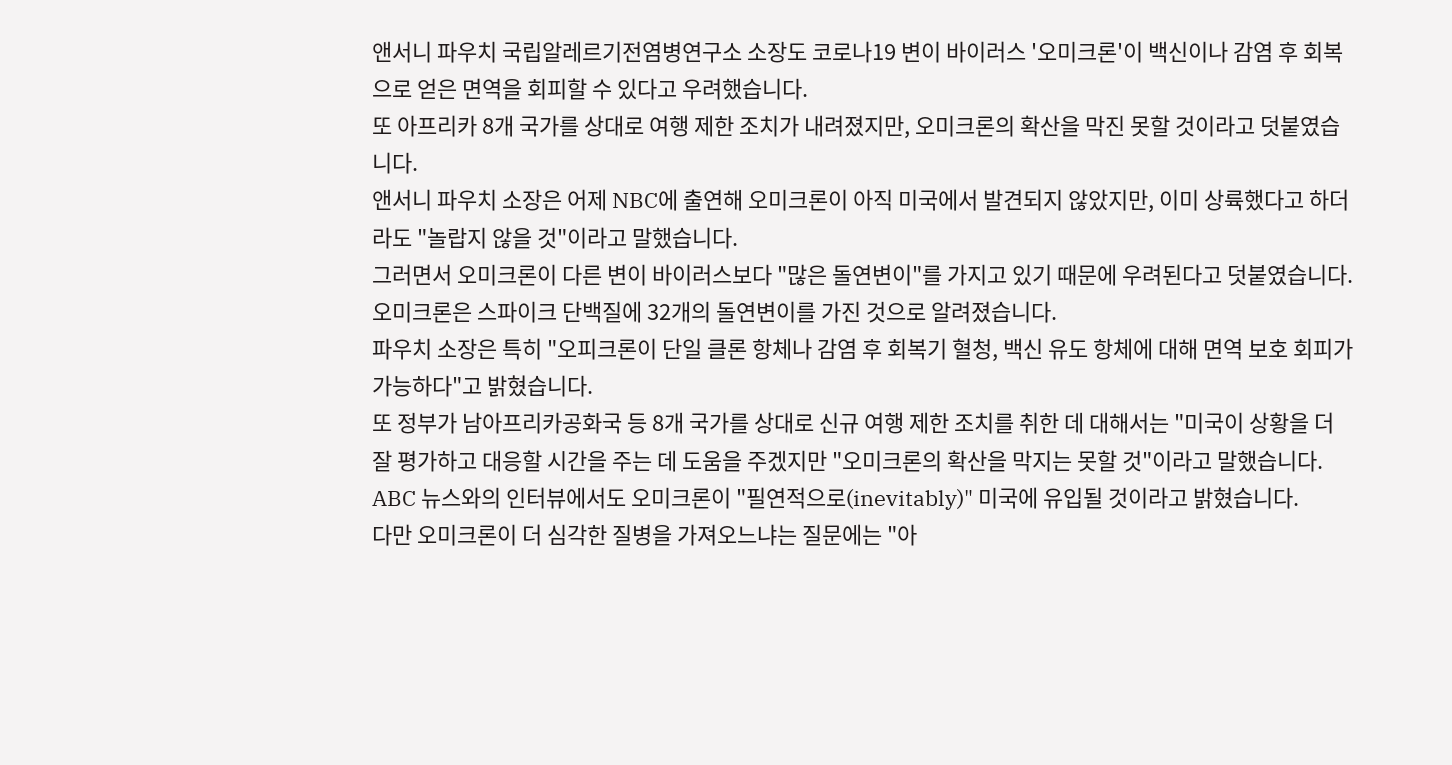앤서니 파우치 국립알레르기전염병연구소 소장도 코로나19 변이 바이러스 '오미크론'이 백신이나 감염 후 회복으로 얻은 면역을 회피할 수 있다고 우려했습니다.
또 아프리카 8개 국가를 상대로 여행 제한 조치가 내려졌지만, 오미크론의 확산을 막진 못할 것이라고 덧붙였습니다.
앤서니 파우치 소장은 어제 NBC에 출연해 오미크론이 아직 미국에서 발견되지 않았지만, 이미 상륙했다고 하더라도 "놀랍지 않을 것"이라고 말했습니다.
그러면서 오미크론이 다른 변이 바이러스보다 "많은 돌연변이"를 가지고 있기 때문에 우려된다고 덧붙였습니다.
오미크론은 스파이크 단백질에 32개의 돌연변이를 가진 것으로 알려졌습니다.
파우치 소장은 특히 "오피크론이 단일 클론 항체나 감염 후 회복기 혈청, 백신 유도 항체에 대해 면역 보호 회피가 가능하다"고 밝혔습니다.
또 정부가 남아프리카공화국 등 8개 국가를 상대로 신규 여행 제한 조치를 취한 데 대해서는 "미국이 상황을 더 잘 평가하고 대응할 시간을 주는 데 도움을 주겠지만 "오미크론의 확산을 막지는 못할 것"이라고 말했습니다.
ABC 뉴스와의 인터뷰에서도 오미크론이 "필연적으로(inevitably)" 미국에 유입될 것이라고 밝혔습니다.
다만 오미크론이 더 심각한 질병을 가져오느냐는 질문에는 "아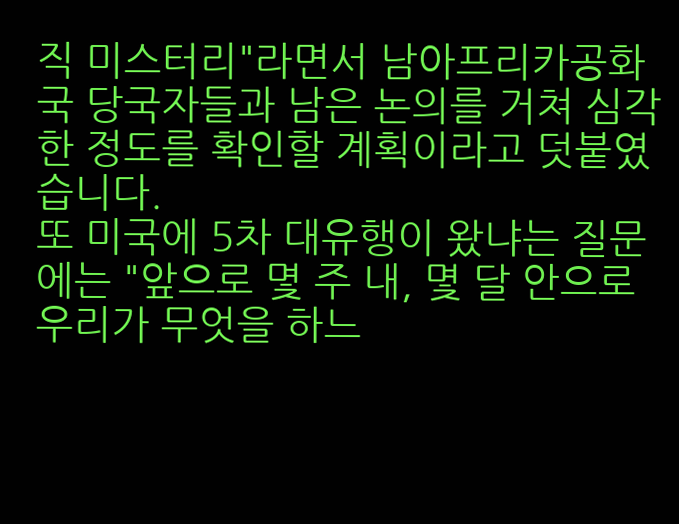직 미스터리"라면서 남아프리카공화국 당국자들과 남은 논의를 거쳐 심각한 정도를 확인할 계획이라고 덧붙였습니다.
또 미국에 5차 대유행이 왔냐는 질문에는 "앞으로 몇 주 내, 몇 달 안으로 우리가 무엇을 하느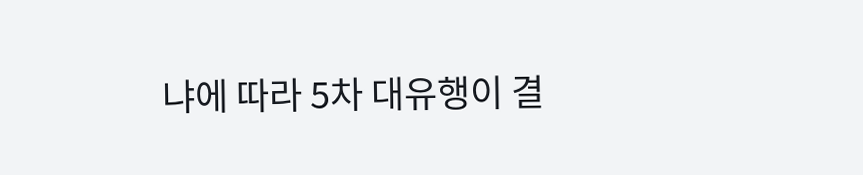냐에 따라 5차 대유행이 결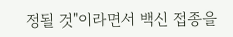정될 것"이라면서 백신 접종을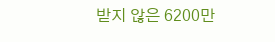받지 않은 6200만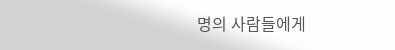명의 사람들에게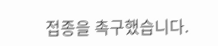접종을 촉구했습니다.